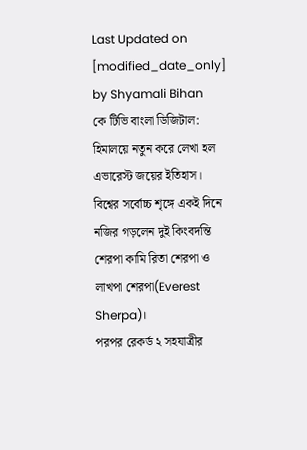Last Updated on [modified_date_only] by Shyamali Bihan
কে টিভি বাংলা ডিজিটাল: হিমালয়ে নতুন করে লেখা হল এভারেস্ট জয়ের ইতিহাস। বিশ্বের সর্বোচ্চ শৃঙ্গে একই দিনে নজির গড়লেন দুই কিংবদন্তি শেরপা কামি রিতা শেরপা ও লাখপা শেরপা(Everest Sherpa)।
পরপর রেকর্ড ২ সহযাত্রীর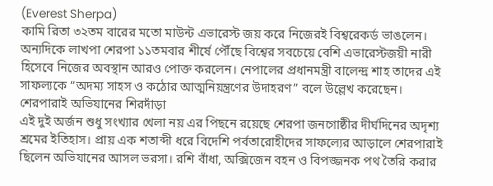(Everest Sherpa)
কামি রিতা ৩২তম বারের মতো মাউন্ট এভারেস্ট জয় করে নিজেরই বিশ্বরেকর্ড ভাঙলেন। অন্যদিকে লাখপা শেরপা ১১তমবার শীর্ষে পৌঁছে বিশ্বের সবচেয়ে বেশি এভারেস্টজয়ী নারী হিসেবে নিজের অবস্থান আরও পোক্ত করলেন। নেপালের প্রধানমন্ত্রী বালেন্দ্র শাহ তাদের এই সাফল্যকে “অদম্য সাহস ও কঠোর আত্মনিয়ন্ত্রণের উদাহরণ” বলে উল্লেখ করেছেন।
শেরপারাই অভিযানের শিরদাঁড়া
এই দুই অর্জন শুধু সংখ্যার খেলা নয় এর পিছনে রয়েছে শেরপা জনগোষ্ঠীর দীর্ঘদিনের অদৃশ্য শ্রমের ইতিহাস। প্রায় এক শতাব্দী ধরে বিদেশি পর্বতারোহীদের সাফল্যের আড়ালে শেরপারাই ছিলেন অভিযানের আসল ভরসা। রশি বাঁধা, অক্সিজেন বহন ও বিপজ্জনক পথ তৈরি করার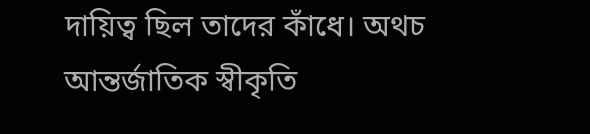দায়িত্ব ছিল তাদের কাঁধে। অথচ আন্তর্জাতিক স্বীকৃতি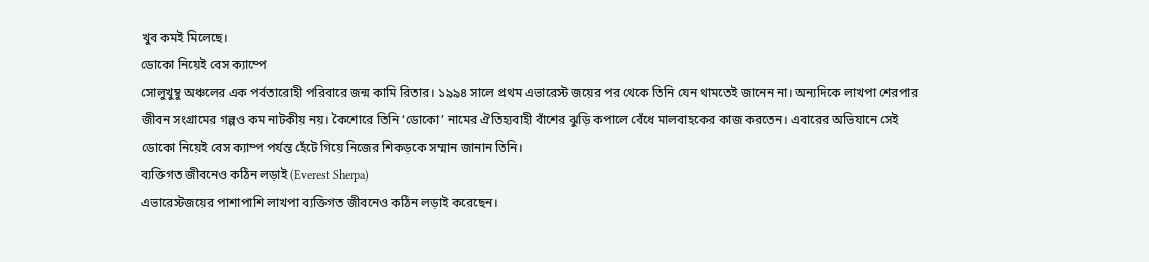খুব কমই মিলেছে।
ডোকো নিয়েই বেস ক্যাম্পে
সোলুখুম্বু অঞ্চলের এক পর্বতারোহী পরিবারে জন্ম কামি রিতার। ১৯৯৪ সালে প্রথম এভারেস্ট জয়ের পর থেকে তিনি যেন থামতেই জানেন না। অন্যদিকে লাখপা শেরপার জীবন সংগ্রামের গল্পও কম নাটকীয় নয়। কৈশোরে তিনি ‘ডোকো’ নামের ঐতিহ্যবাহী বাঁশের ঝুড়ি কপালে বেঁধে মালবাহকের কাজ করতেন। এবারের অভিযানে সেই ডোকো নিয়েই বেস ক্যাম্প পর্যন্ত হেঁটে গিয়ে নিজের শিকড়কে সম্মান জানান তিনি।
ব্যক্তিগত জীবনেও কঠিন লড়াই (Everest Sherpa)
এভারেস্টজয়ের পাশাপাশি লাখপা ব্যক্তিগত জীবনেও কঠিন লড়াই করেছেন।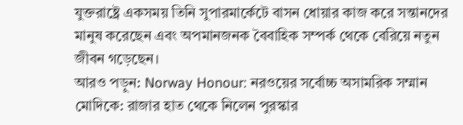যুক্তরাষ্ট্রে একসময় তিনি সুপারমার্কেটে বাসন ধোয়ার কাজ করে সন্তানদের মানুষ করেছেন এবং অপমানজনক বৈবাহিক সম্পর্ক থেকে বেরিয়ে নতুন জীবন গড়েছেন।
আরও পড়ুন: Norway Honour: নরওয়ের সর্বোচ্চ অসামরিক সম্মান মোদিকে: রাজার হাত থেকে নিলেন পুরস্কার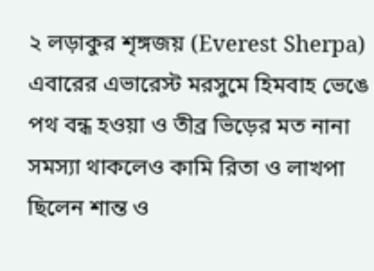২ লড়াকুর শৃঙ্গজয় (Everest Sherpa)
এবারের এভারেস্ট মরসুমে হিমবাহ ভেঙে পথ বন্ধ হওয়া ও তীব্র ভিড়ের মত নানা সমস্যা থাকলেও কামি রিতা ও লাখপা ছিলেন শান্ত ও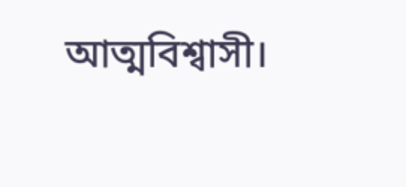আত্মবিশ্বাসী।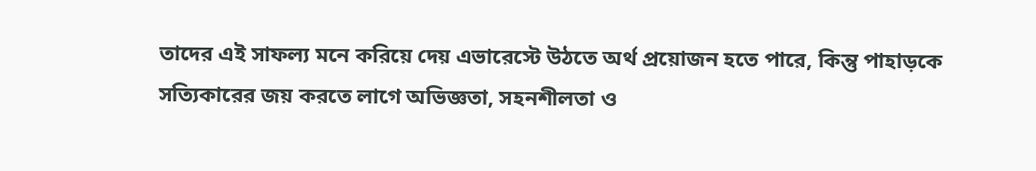তাদের এই সাফল্য মনে করিয়ে দেয় এভারেস্টে উঠতে অর্থ প্রয়োজন হতে পারে, কিন্তু পাহাড়কে সত্যিকারের জয় করতে লাগে অভিজ্ঞতা, সহনশীলতা ও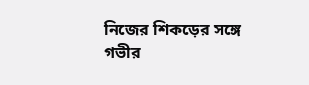নিজের শিকড়ের সঙ্গে গভীর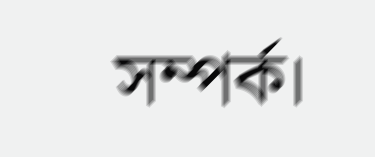সম্পর্ক।